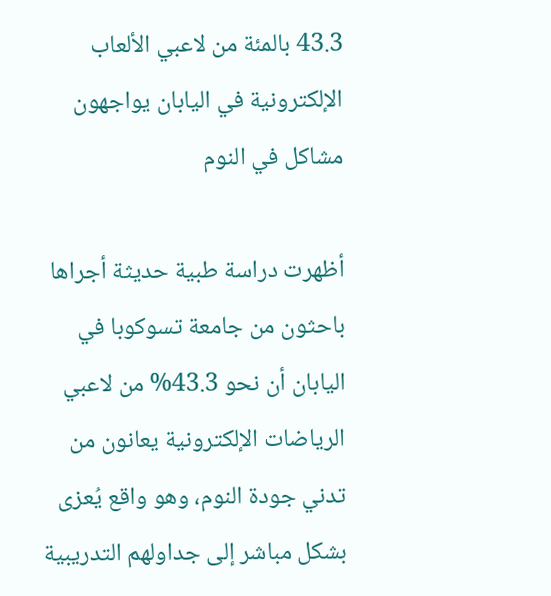43.3 بالمئة من لاعبي الألعاب الإلكترونية في اليابان يواجهون مشاكل في النوم

أظهرت دراسة طبية حديثة أجراها باحثون من جامعة تسوكوبا في اليابان أن نحو 43.3% من لاعبي الرياضات الإلكترونية يعانون من تدني جودة النوم، وهو واقع يُعزى بشكل مباشر إلى جداولهم التدريبية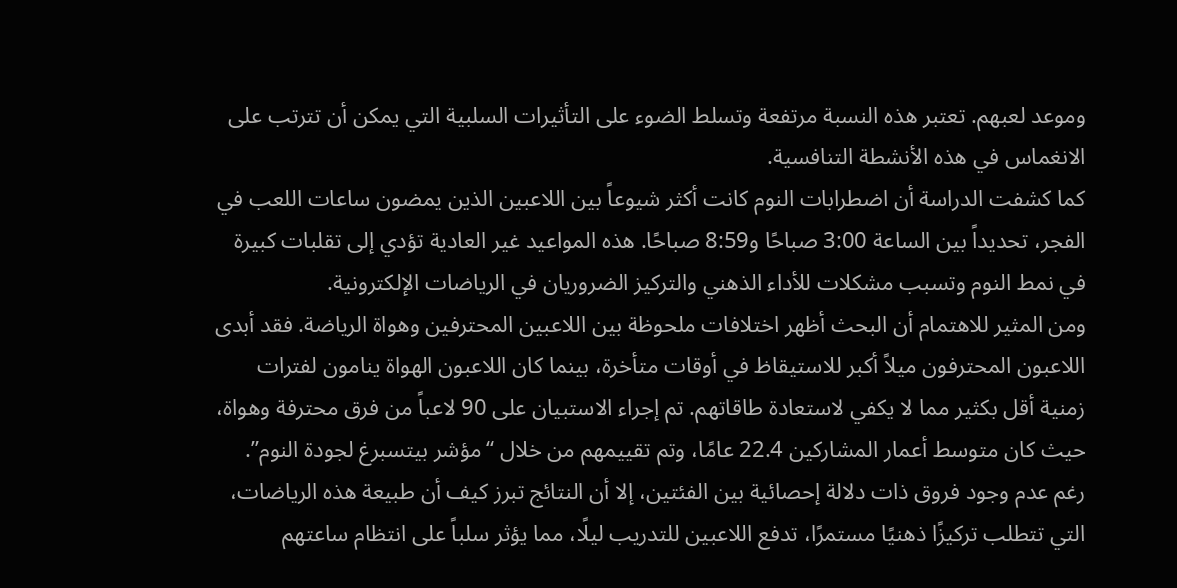وموعد لعبهم. تعتبر هذه النسبة مرتفعة وتسلط الضوء على التأثيرات السلبية التي يمكن أن تترتب على الانغماس في هذه الأنشطة التنافسية.
كما كشفت الدراسة أن اضطرابات النوم كانت أكثر شيوعاً بين اللاعبين الذين يمضون ساعات اللعب في الفجر، تحديداً بين الساعة 3:00 صباحًا و8:59 صباحًا. هذه المواعيد غير العادية تؤدي إلى تقلبات كبيرة في نمط النوم وتسبب مشكلات للأداء الذهني والتركيز الضروريان في الرياضات الإلكترونية.
ومن المثير للاهتمام أن البحث أظهر اختلافات ملحوظة بين اللاعبين المحترفين وهواة الرياضة. فقد أبدى اللاعبون المحترفون ميلاً أكبر للاستيقاظ في أوقات متأخرة، بينما كان اللاعبون الهواة ينامون لفترات زمنية أقل بكثير مما لا يكفي لاستعادة طاقاتهم. تم إجراء الاستبيان على 90 لاعباً من فرق محترفة وهواة، حيث كان متوسط أعمار المشاركين 22.4 عامًا، وتم تقييمهم من خلال “مؤشر بيتسبرغ لجودة النوم”.
رغم عدم وجود فروق ذات دلالة إحصائية بين الفئتين، إلا أن النتائج تبرز كيف أن طبيعة هذه الرياضات، التي تتطلب تركيزًا ذهنيًا مستمرًا، تدفع اللاعبين للتدريب ليلًا، مما يؤثر سلباً على انتظام ساعتهم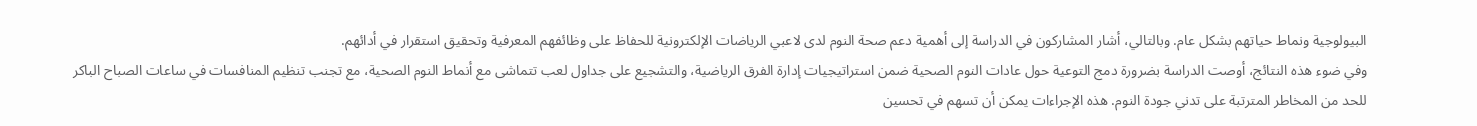البيولوجية ونماط حياتهم بشكل عام. وبالتالي، أشار المشاركون في الدراسة إلى أهمية دعم صحة النوم لدى لاعبي الرياضات الإلكترونية للحفاظ على وظائفهم المعرفية وتحقيق استقرار في أدائهم.
وفي ضوء هذه النتائج، أوصت الدراسة بضرورة دمج التوعية حول عادات النوم الصحية ضمن استراتيجيات إدارة الفرق الرياضية، والتشجيع على جداول لعب تتماشى مع أنماط النوم الصحية، مع تجنب تنظيم المنافسات في ساعات الصباح الباكر للحد من المخاطر المترتبة على تدني جودة النوم. هذه الإجراءات يمكن أن تسهم في تحسين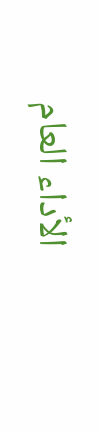الأداء العام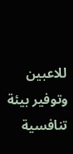للاعبين وتوفير بيئة تنافسية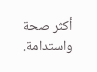أكثر صحة واستدامة.